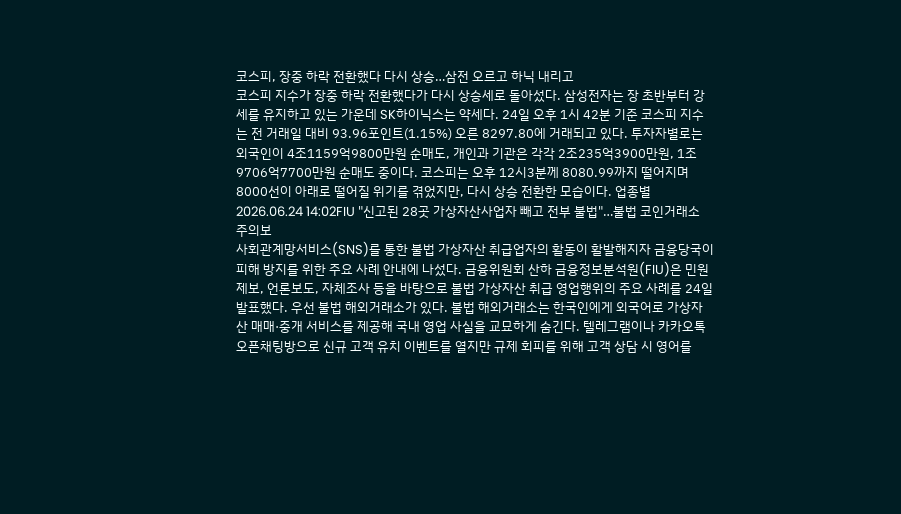코스피, 장중 하락 전환했다 다시 상승…삼전 오르고 하닉 내리고
코스피 지수가 장중 하락 전환했다가 다시 상승세로 돌아섰다. 삼성전자는 장 초반부터 강세를 유지하고 있는 가운데 SK하이닉스는 약세다. 24일 오후 1시 42분 기준 코스피 지수는 전 거래일 대비 93.96포인트(1.15%) 오른 8297.80에 거래되고 있다. 투자자별로는 외국인이 4조1159억9800만원 순매도, 개인과 기관은 각각 2조235억3900만원, 1조9706억7700만원 순매도 중이다. 코스피는 오후 12시3분께 8080.99까지 떨어지며 8000선이 아래로 떨어질 위기를 겪었지만, 다시 상승 전환한 모습이다. 업종별 2026.06.24 14:02FIU "신고된 28곳 가상자산사업자 빼고 전부 불법"…불법 코인거래소 주의보
사회관계망서비스(SNS)를 통한 불법 가상자산 취급업자의 활동이 활발해지자 금융당국이 피해 방지를 위한 주요 사례 안내에 나섰다. 금융위원회 산하 금융정보분석원(FIU)은 민원제보, 언론보도, 자체조사 등을 바탕으로 불법 가상자산 취급 영업행위의 주요 사례를 24일 발표했다. 우선 불법 해외거래소가 있다. 불법 해외거래소는 한국인에게 외국어로 가상자산 매매·중개 서비스를 제공해 국내 영업 사실을 교묘하게 숨긴다. 텔레그램이나 카카오톡 오픈채팅방으로 신규 고객 유치 이벤트를 열지만 규제 회피를 위해 고객 상담 시 영어를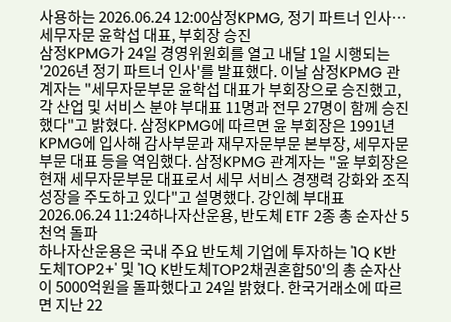사용하는 2026.06.24 12:00삼정KPMG, 정기 파트너 인사…세무자문 윤학섭 대표, 부회장 승진
삼정KPMG가 24일 경영위원회를 열고 내달 1일 시행되는 '2026년 정기 파트너 인사'를 발표했다. 이날 삼정KPMG 관계자는 "세무자문부문 윤학섭 대표가 부회장으로 승진했고, 각 산업 및 서비스 분야 부대표 11명과 전무 27명이 함께 승진했다"고 밝혔다. 삼정KPMG에 따르면 윤 부회장은 1991년 KPMG에 입사해 감사부문과 재무자문부문 본부장, 세무자문부문 대표 등을 역임했다. 삼정KPMG 관계자는 "윤 부회장은 현재 세무자문부문 대표로서 세무 서비스 경쟁력 강화와 조직 성장을 주도하고 있다"고 설명했다. 강인혜 부대표 2026.06.24 11:24하나자산운용, 반도체 ETF 2종 총 순자산 5천억 돌파
하나자산운용은 국내 주요 반도체 기업에 투자하는 '1Q K반도체TOP2+' 및 '1Q K반도체TOP2채권혼합50'의 총 순자산이 5000억원을 돌파했다고 24일 밝혔다. 한국거래소에 따르면 지난 22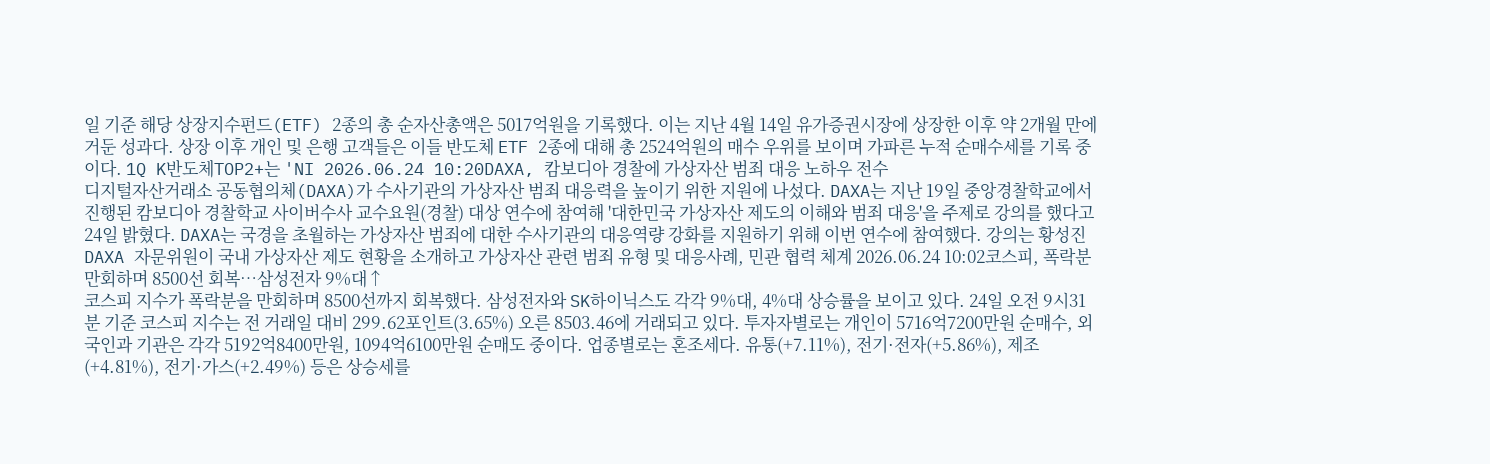일 기준 해당 상장지수펀드(ETF) 2종의 총 순자산총액은 5017억원을 기록했다. 이는 지난 4월 14일 유가증권시장에 상장한 이후 약 2개월 만에 거둔 성과다. 상장 이후 개인 및 은행 고객들은 이들 반도체 ETF 2종에 대해 총 2524억원의 매수 우위를 보이며 가파른 누적 순매수세를 기록 중이다. 1Q K반도체TOP2+는 'NI 2026.06.24 10:20DAXA, 캄보디아 경찰에 가상자산 범죄 대응 노하우 전수
디지털자산거래소 공동협의체(DAXA)가 수사기관의 가상자산 범죄 대응력을 높이기 위한 지원에 나섰다. DAXA는 지난 19일 중앙경찰학교에서 진행된 캄보디아 경찰학교 사이버수사 교수요원(경찰) 대상 연수에 참여해 '대한민국 가상자산 제도의 이해와 범죄 대응'을 주제로 강의를 했다고 24일 밝혔다. DAXA는 국경을 초월하는 가상자산 범죄에 대한 수사기관의 대응역량 강화를 지원하기 위해 이번 연수에 참여했다. 강의는 황성진 DAXA 자문위원이 국내 가상자산 제도 현황을 소개하고 가상자산 관련 범죄 유형 및 대응사례, 민관 협력 체계 2026.06.24 10:02코스피, 폭락분 만회하며 8500선 회복…삼성전자 9%대↑
코스피 지수가 폭락분을 만회하며 8500선까지 회복했다. 삼성전자와 SK하이닉스도 각각 9%대, 4%대 상승률을 보이고 있다. 24일 오전 9시31분 기준 코스피 지수는 전 거래일 대비 299.62포인트(3.65%) 오른 8503.46에 거래되고 있다. 투자자별로는 개인이 5716억7200만원 순매수, 외국인과 기관은 각각 5192억8400만원, 1094억6100만원 순매도 중이다. 업종별로는 혼조세다. 유통(+7.11%), 전기·전자(+5.86%), 제조(+4.81%), 전기·가스(+2.49%) 등은 상승세를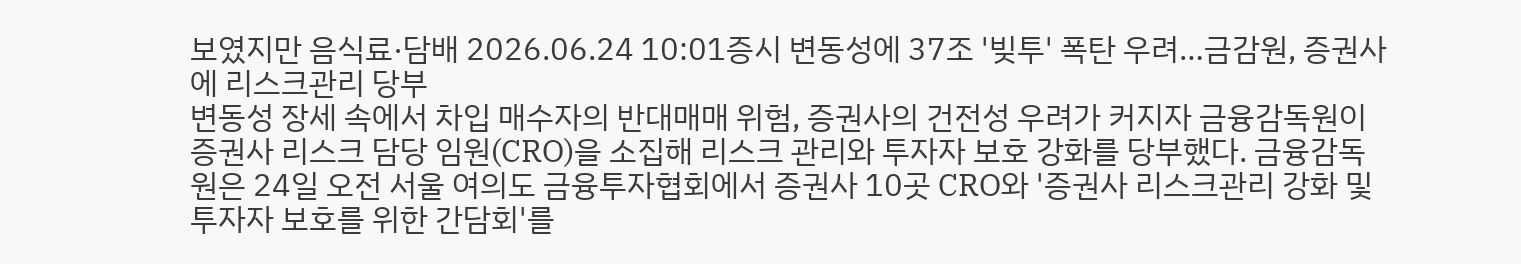보였지만 음식료·담배 2026.06.24 10:01증시 변동성에 37조 '빚투' 폭탄 우려…금감원, 증권사에 리스크관리 당부
변동성 장세 속에서 차입 매수자의 반대매매 위험, 증권사의 건전성 우려가 커지자 금융감독원이 증권사 리스크 담당 임원(CRO)을 소집해 리스크 관리와 투자자 보호 강화를 당부했다. 금융감독원은 24일 오전 서울 여의도 금융투자협회에서 증권사 10곳 CRO와 '증권사 리스크관리 강화 및 투자자 보호를 위한 간담회'를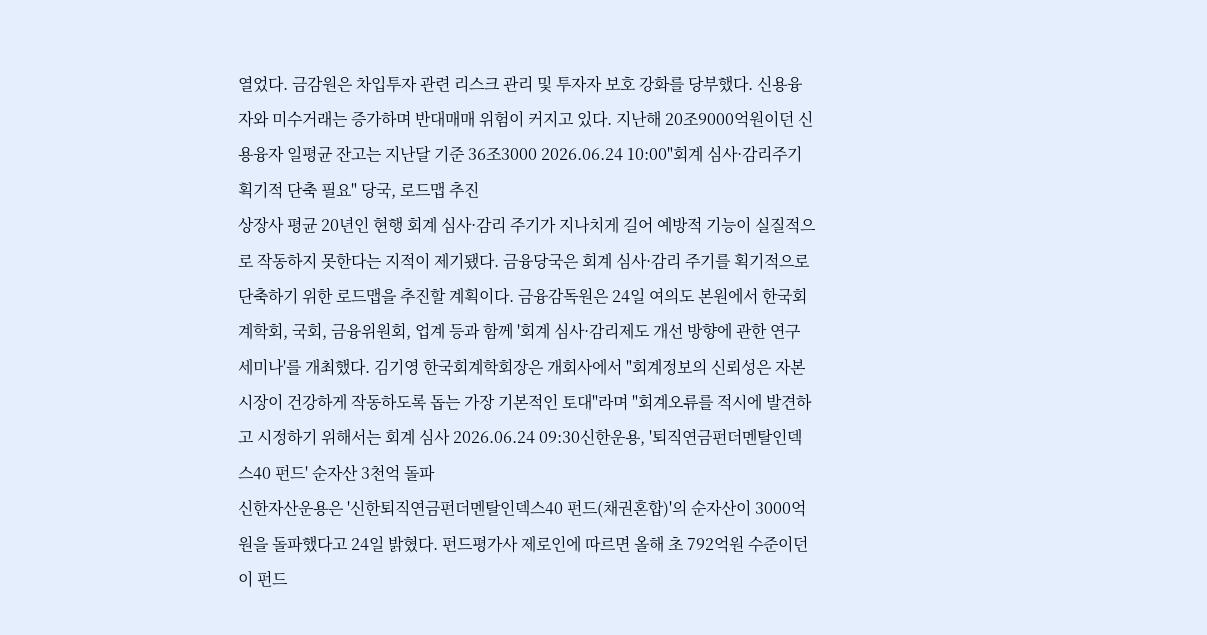열었다. 금감원은 차입투자 관련 리스크 관리 및 투자자 보호 강화를 당부했다. 신용융자와 미수거래는 증가하며 반대매매 위험이 커지고 있다. 지난해 20조9000억원이던 신용융자 일평균 잔고는 지난달 기준 36조3000 2026.06.24 10:00"회계 심사·감리주기 획기적 단축 필요" 당국, 로드맵 추진
상장사 평균 20년인 현행 회계 심사·감리 주기가 지나치게 길어 예방적 기능이 실질적으로 작동하지 못한다는 지적이 제기됐다. 금융당국은 회계 심사·감리 주기를 획기적으로 단축하기 위한 로드맵을 추진할 계획이다. 금융감독원은 24일 여의도 본원에서 한국회계학회, 국회, 금융위원회, 업계 등과 함께 '회계 심사·감리제도 개선 방향에 관한 연구 세미나'를 개최했다. 김기영 한국회계학회장은 개회사에서 "회계정보의 신뢰성은 자본시장이 건강하게 작동하도록 돕는 가장 기본적인 토대"라며 "회계오류를 적시에 발견하고 시정하기 위해서는 회계 심사 2026.06.24 09:30신한운용, '퇴직연금펀더멘탈인덱스40 펀드' 순자산 3천억 돌파
신한자산운용은 '신한퇴직연금펀더멘탈인덱스40 펀드(채권혼합)'의 순자산이 3000억원을 돌파했다고 24일 밝혔다. 펀드평가사 제로인에 따르면 올해 초 792억원 수준이던 이 펀드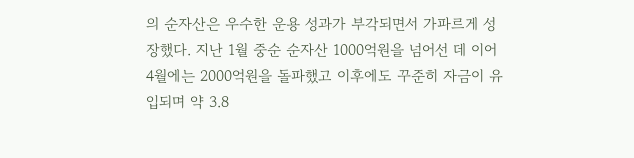의 순자산은 우수한 운용 성과가 부각되면서 가파르게 성장했다. 지난 1월 중순 순자산 1000억원을 넘어선 데 이어 4월에는 2000억원을 돌파했고 이후에도 꾸준히 자금이 유입되며 약 3.8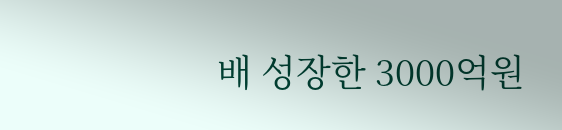배 성장한 3000억원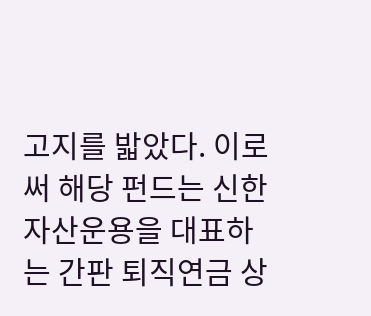고지를 밟았다. 이로써 해당 펀드는 신한자산운용을 대표하는 간판 퇴직연금 상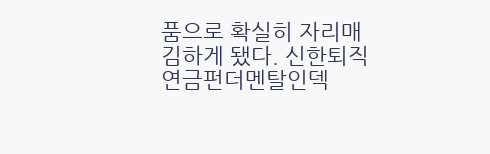품으로 확실히 자리매김하게 됐다. 신한퇴직연금펀더멘탈인덱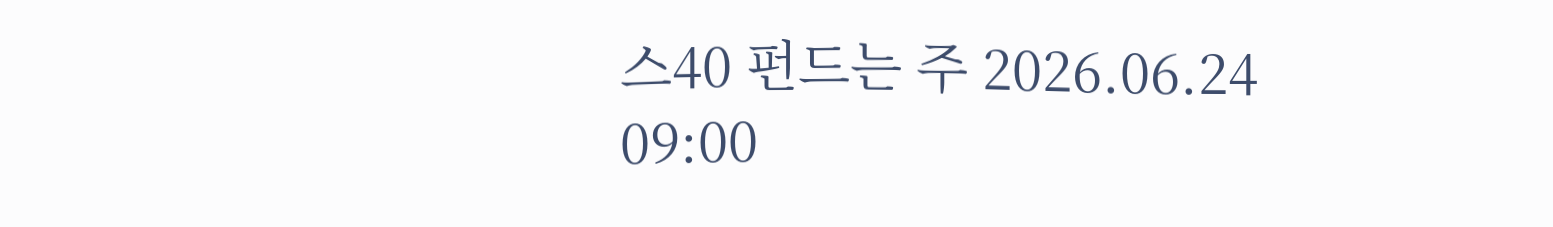스40 펀드는 주 2026.06.24 09:00